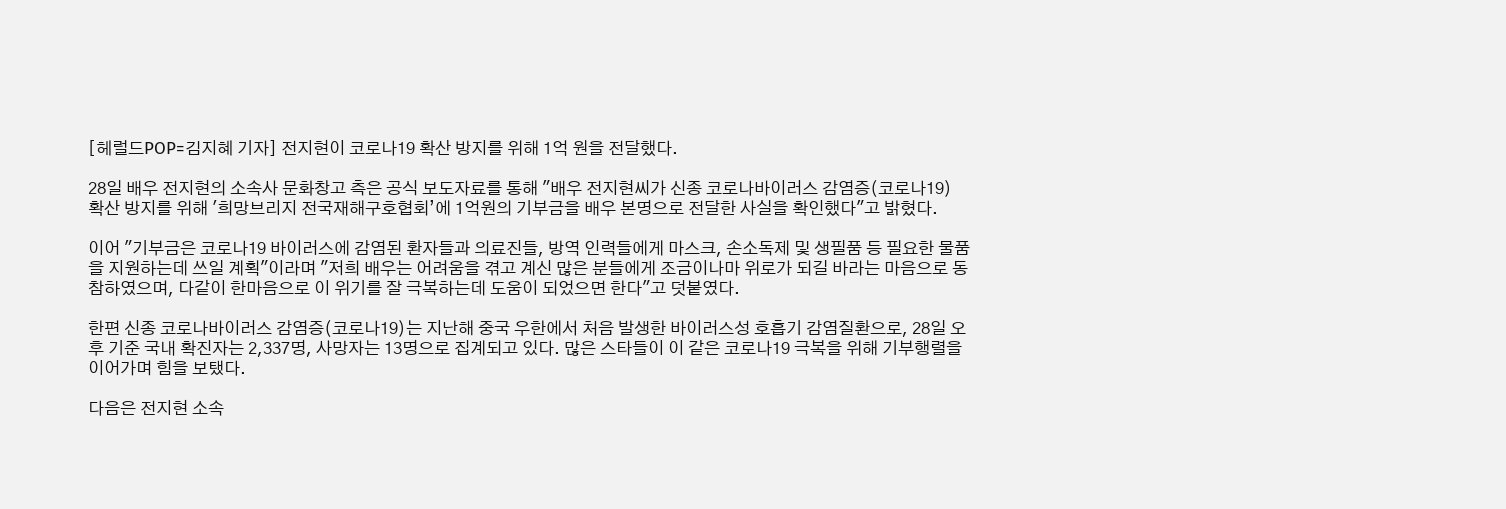[헤럴드POP=김지혜 기자] 전지현이 코로나19 확산 방지를 위해 1억 원을 전달했다.

28일 배우 전지현의 소속사 문화창고 측은 공식 보도자료를 통해 "배우 전지현씨가 신종 코로나바이러스 감염증(코로나19) 확산 방지를 위해 '희망브리지 전국재해구호협회’에 1억원의 기부금을 배우 본명으로 전달한 사실을 확인했다"고 밝혔다.

이어 "기부금은 코로나19 바이러스에 감염된 환자들과 의료진들, 방역 인력들에게 마스크, 손소독제 및 생필품 등 필요한 물품을 지원하는데 쓰일 계획"이라며 "저희 배우는 어려움을 겪고 계신 많은 분들에게 조금이나마 위로가 되길 바라는 마음으로 동참하였으며, 다같이 한마음으로 이 위기를 잘 극복하는데 도움이 되었으면 한다"고 덧붙였다.

한편 신종 코로나바이러스 감염증(코로나19)는 지난해 중국 우한에서 처음 발생한 바이러스성 호흡기 감염질환으로, 28일 오후 기준 국내 확진자는 2,337명, 사망자는 13명으로 집계되고 있다. 많은 스타들이 이 같은 코로나19 극복을 위해 기부행렬을 이어가며 힘을 보탰다.

다음은 전지현 소속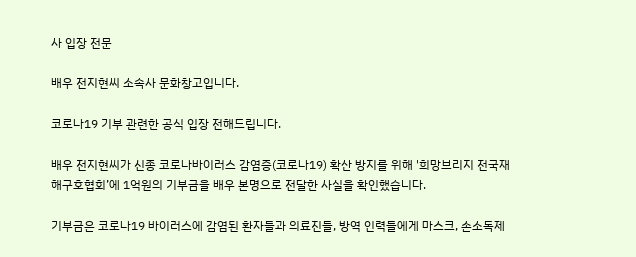사 입장 전문

배우 전지현씨 소속사 문화창고입니다.

코로나19 기부 관련한 공식 입장 전해드립니다.

배우 전지현씨가 신종 코로나바이러스 감염증(코로나19) 확산 방지를 위해 '희망브리지 전국재해구호협회’에 1억원의 기부금을 배우 본명으로 전달한 사실을 확인했습니다.

기부금은 코로나19 바이러스에 감염된 환자들과 의료진들, 방역 인력들에게 마스크, 손소독제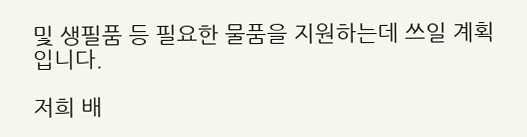및 생필품 등 필요한 물품을 지원하는데 쓰일 계획입니다.

저희 배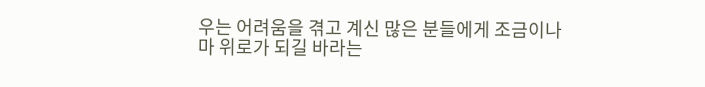우는 어려움을 겪고 계신 많은 분들에게 조금이나마 위로가 되길 바라는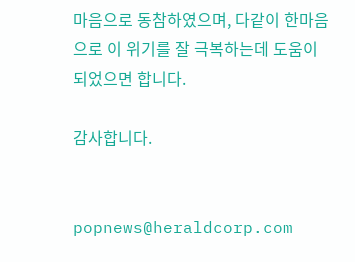마음으로 동참하였으며, 다같이 한마음으로 이 위기를 잘 극복하는데 도움이 되었으면 합니다.

감사합니다.


popnews@heraldcorp.com